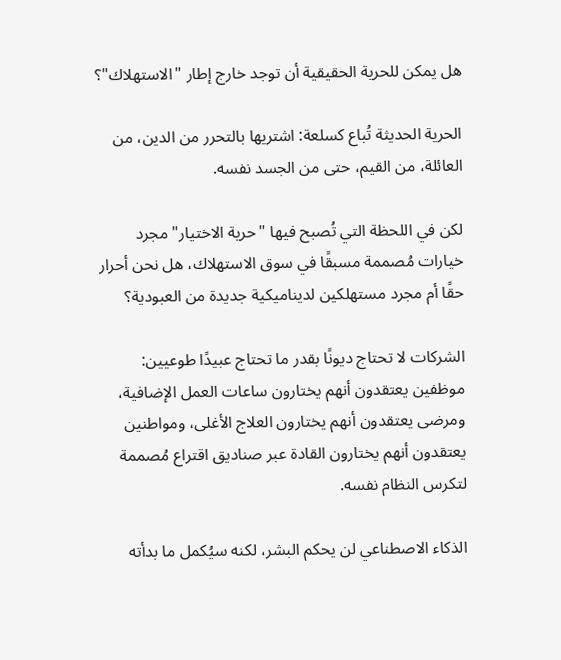هل يمكن للحرية الحقيقية أن توجد خارج إطار "الاستهلاك"؟

الحرية الحديثة تُباع كسلعة: اشتريها بالتحرر من الدين، من العائلة، من القيم، حتى من الجسد نفسه.

لكن في اللحظة التي تُصبح فيها "حرية الاختيار" مجرد خيارات مُصممة مسبقًا في سوق الاستهلاك، هل نحن أحرار حقًا أم مجرد مستهلكين لديناميكية جديدة من العبودية؟

الشركات لا تحتاج ديونًا بقدر ما تحتاج عبيدًا طوعيين: موظفين يعتقدون أنهم يختارون ساعات العمل الإضافية، ومرضى يعتقدون أنهم يختارون العلاج الأغلى، ومواطنين يعتقدون أنهم يختارون القادة عبر صناديق اقتراع مُصممة لتكرس النظام نفسه.

الذكاء الاصطناعي لن يحكم البشر، لكنه سيُكمل ما بدأته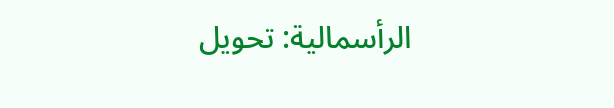الرأسمالية: تحويل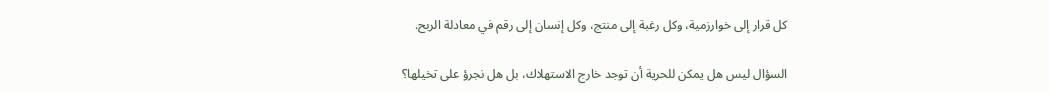كل قرار إلى خوارزمية، وكل رغبة إلى منتج، وكل إنسان إلى رقم في معادلة الربح.

السؤال ليس هل يمكن للحرية أن توجد خارج الاستهلاك، بل هل نجرؤ على تخيلها؟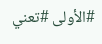#الأولى #تعني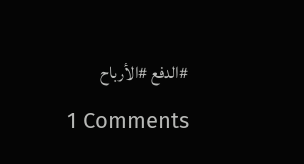#الدفع #الأرباح

1 Comments